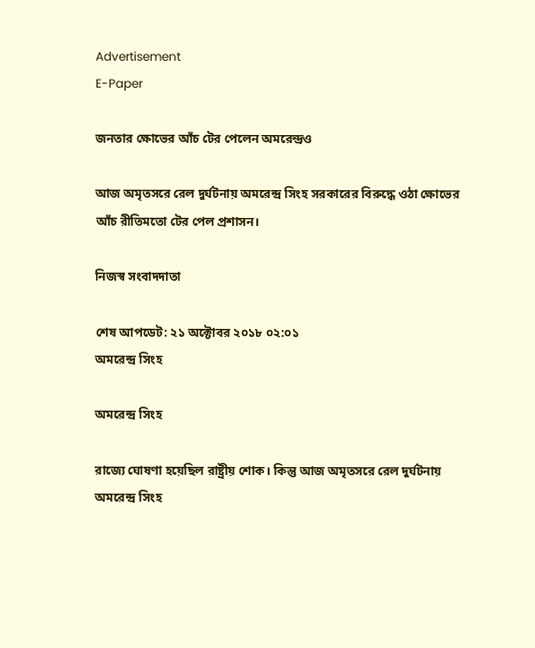Advertisement
E-Paper

জনতার ক্ষোভের আঁচ টের পেলেন অমরেন্দ্রও

আজ অমৃতসরে রেল দুর্ঘটনায় অমরেন্দ্র সিংহ সরকারের বিরুদ্ধে ওঠা ক্ষোভের আঁচ রীতিমতো টের পেল প্রশাসন।

নিজস্ব সংবাদদাতা

শেষ আপডেট: ২১ অক্টোবর ২০১৮ ০২:০১
অমরেন্দ্র সিংহ

অমরেন্দ্র সিংহ

রাজ্যে ঘোষণা হয়েছিল রাষ্ট্রীয় শোক। কিন্তু আজ অমৃতসরে রেল দুর্ঘটনায় অমরেন্দ্র সিংহ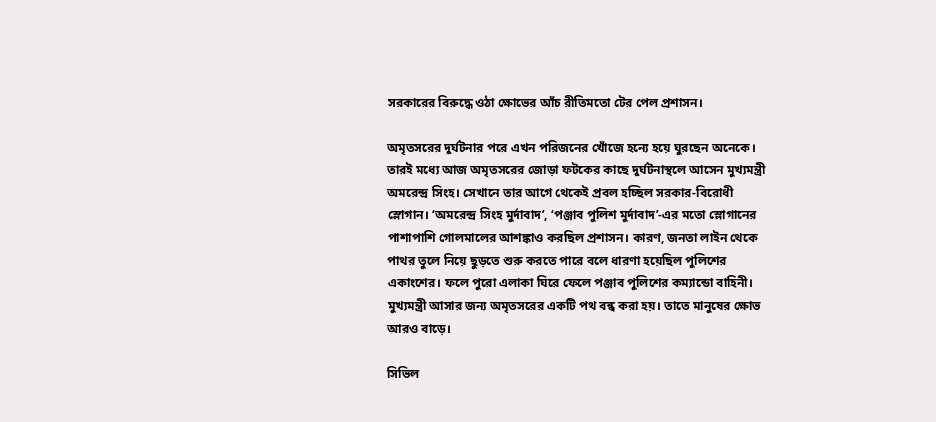সরকারের বিরুদ্ধে ওঠা ক্ষোভের আঁচ রীতিমতো টের পেল প্রশাসন।

অমৃতসরের দুর্ঘটনার পরে এখন পরিজনের খোঁজে হন্যে হয়ে ঘুরছেন অনেকে। তারই মধ্যে আজ অমৃতসরের জোড়া ফটকের কাছে দুর্ঘটনাস্থলে আসেন মুখ্যমন্ত্রী অমরেন্দ্র সিংহ। সেখানে তার আগে থেকেই প্রবল হচ্ছিল সরকার-বিরোধী স্লোগান। ‘অমরেন্দ্র সিংহ মুর্দাবাদ’, ‘পঞ্জাব পুলিশ মুর্দাবাদ’-এর মতো স্লোগানের পাশাপাশি গোলমালের আশঙ্কাও করছিল প্রশাসন। কারণ, জনতা লাইন থেকে পাথর তুলে নিয়ে ছুড়তে শুরু করতে পারে বলে ধারণা হয়েছিল পুলিশের একাংশের। ফলে পুরো এলাকা ঘিরে ফেলে পঞ্জাব পুলিশের কম্যান্ডো বাহিনী। মুখ্যমন্ত্রী আসার জন্য অমৃতসরের একটি পথ বন্ধ করা হয়। তাতে মানুষের ক্ষোভ আরও বাড়ে।

সিভিল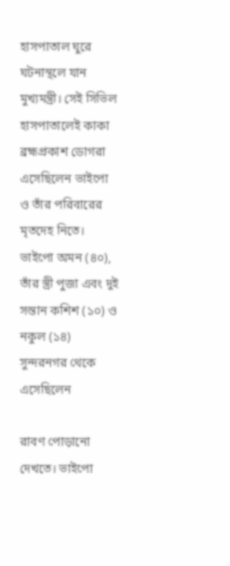হাসপাতাল ঘুরে ঘটনাস্থলে যান মুখ্যমন্ত্রী। সেই সিভিল হাসপাতালেই কাকা ব্রহ্মপ্রকাশ ডোগরা এসেছিলেন ভাইপো ও তাঁর পরিবারের মৃতদেহ নিতে। ভাইপো অমন (৪০), তাঁর স্ত্রী পুজা এবং দুই সন্তান কশিশ (১০) ও নকুল (১৪) সুন্দরনগর থেকে এসেছিলেন

রাবণ পোড়ানো দেখতে। ভাইপো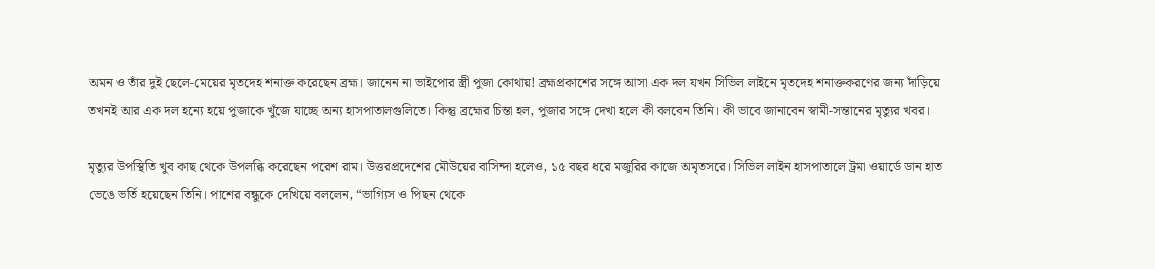অমন ও তাঁর দুই ছেলে-মেয়ের মৃতদেহ শনাক্ত করেছেন ব্রহ্ম। জানেন না ভাইপোর স্ত্রী পুজা কোথায়! ব্রহ্মপ্রকাশের সঙ্গে আসা এক দল যখন সিভিল লাইনে মৃতদেহ শনাক্তকরণের জন্য দাঁড়িয়ে তখনই আর এক দল হন্যে হয়ে পুজাকে খুঁজে যাচ্ছে অন্য হাসপাতালগুলিতে। কিন্তু ব্রহ্মের চিন্তা হল, পুজার সঙ্গে দেখা হলে কী বলবেন তিনি। কী ভাবে জানাবেন স্বামী-সন্তানের মৃত্যুর খবর।

মৃত্যুর উপস্থিতি খুব কাছ থেকে উপলব্ধি করেছেন পরেশ রাম। উত্তরপ্রদেশের মৌউয়ের বাসিন্দা হলেও, ১৫ বছর ধরে মজুরির কাজে অমৃতসরে। সিভিল লাইন হাসপাতালে ট্রমা ওয়ার্ডে ডান হাত ভেঙে ভর্তি হয়েছেন তিনি। পাশের বন্ধুকে দেখিয়ে বললেন, “ভাগ্যিস ও পিছন থেকে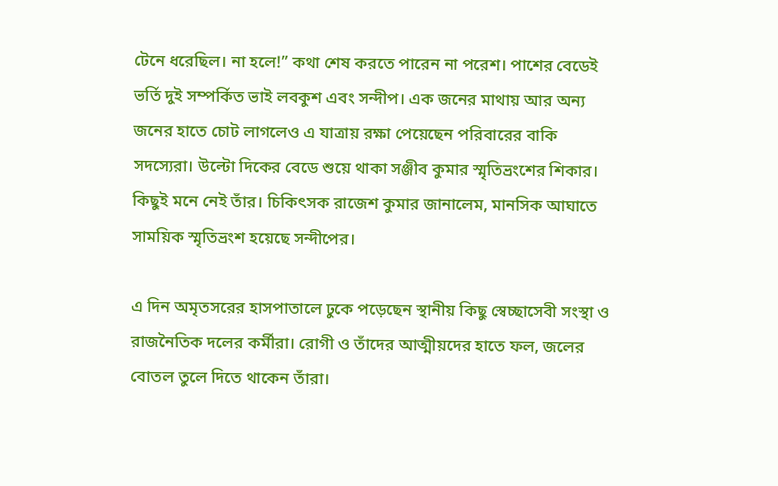টেনে ধরেছিল। না হলে!” কথা শেষ করতে পারেন না পরেশ। পাশের বেডেই ভর্তি দুই সম্পর্কিত ভাই লবকুশ এবং সন্দীপ। এক জনের মাথায় আর অন্য জনের হাতে চোট লাগলেও এ যাত্রায় রক্ষা পেয়েছেন পরিবারের বাকি সদস্যেরা। উল্টো দিকের বেডে শুয়ে থাকা সঞ্জীব কুমার স্মৃতিভ্রংশের শিকার। কিছুই মনে নেই তাঁর। চিকিৎসক রাজেশ কুমার জানালেম, মানসিক আঘাতে সাময়িক স্মৃতিভ্রংশ হয়েছে সন্দীপের।

এ দিন অমৃতসরের হাসপাতালে ঢুকে পড়েছেন স্থানীয় কিছু স্বেচ্ছাসেবী সংস্থা ও রাজনৈতিক দলের কর্মীরা। রোগী ও তাঁদের আত্মীয়দের হাতে ফল, জলের বোতল তুলে দিতে থাকেন তাঁরা।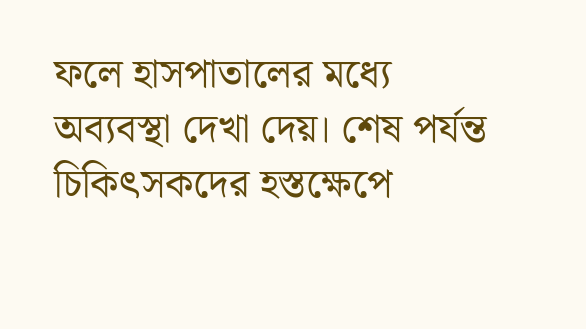ফলে হাসপাতালের মধ্যে অব্যবস্থা দেখা দেয়। শেষ পর্যন্ত চিকিৎসকদের হস্তক্ষেপে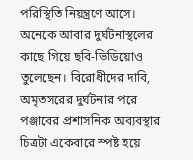পরিস্থিতি নিয়ন্ত্রণে আসে। অনেকে আবার দুর্ঘটনাস্থলের কাছে গিয়ে ছবি-ভিডিয়োও তুলেছেন। বিরোধীদের দাবি, অমৃতসরের দুর্ঘটনার পরে পঞ্জাবের প্রশাসনিক অব্যবস্থার চিত্রটা একেবারে স্পষ্ট হয়ে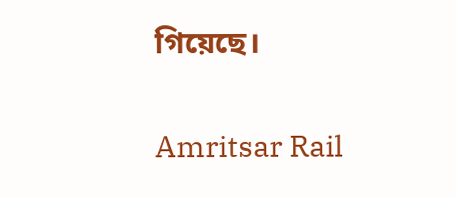গিয়েছে।

Amritsar Rail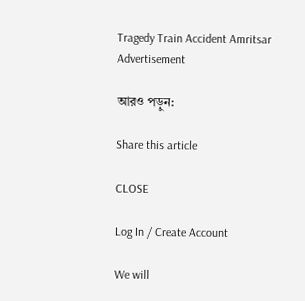Tragedy Train Accident Amritsar
Advertisement

আরও পড়ুন:

Share this article

CLOSE

Log In / Create Account

We will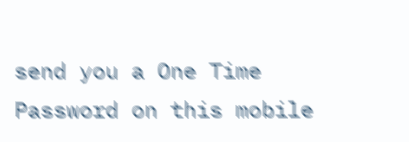send you a One Time Password on this mobile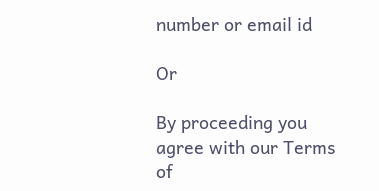number or email id

Or

By proceeding you agree with our Terms of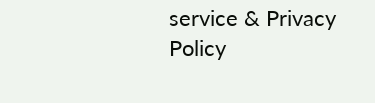service & Privacy Policy